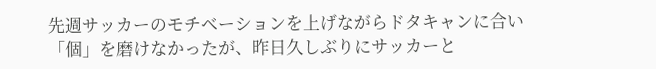先週サッカーのモチベーションを上げながらドタキャンに合い「個」を磨けなかったが、昨日久しぶりにサッカーと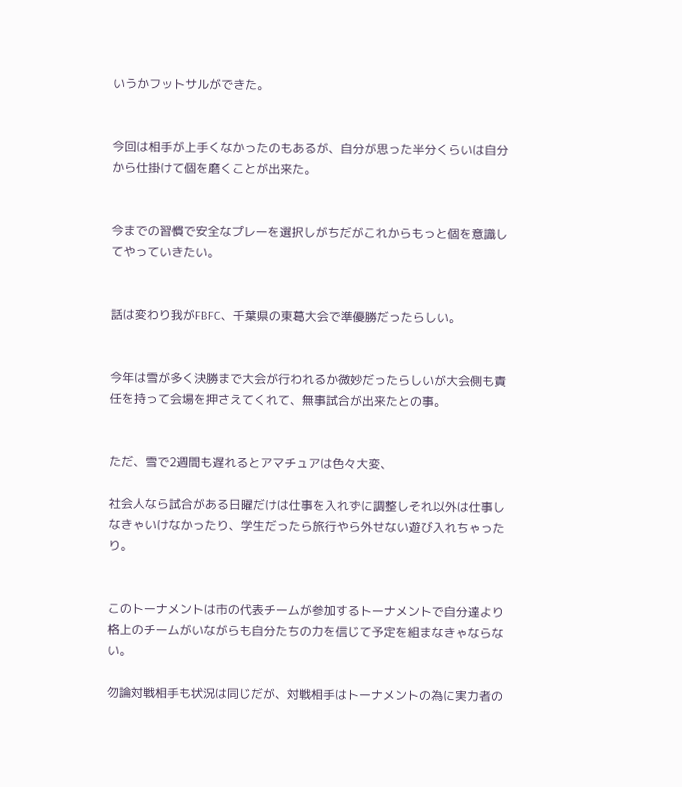いうかフットサルができた。


今回は相手が上手くなかったのもあるが、自分が思った半分くらいは自分から仕掛けて個を磨くことが出来た。


今までの習慣で安全なプレーを選択しがちだがこれからもっと個を意識してやっていきたい。


話は変わり我がFBFC、千葉県の東葛大会で準優勝だったらしい。


今年は雪が多く決勝まで大会が行われるか微妙だったらしいが大会側も責任を持って会場を押さえてくれて、無事試合が出来たとの事。


ただ、雪で2週間も遅れるとアマチュアは色々大変、

社会人なら試合がある日曜だけは仕事を入れずに調整しそれ以外は仕事しなきゃいけなかったり、学生だったら旅行やら外せない遊び入れちゃったり。


このトーナメントは市の代表チームが参加するトーナメントで自分達より格上のチームがいながらも自分たちの力を信じて予定を組まなきゃならない。

勿論対戦相手も状況は同じだが、対戦相手はトーナメントの為に実力者の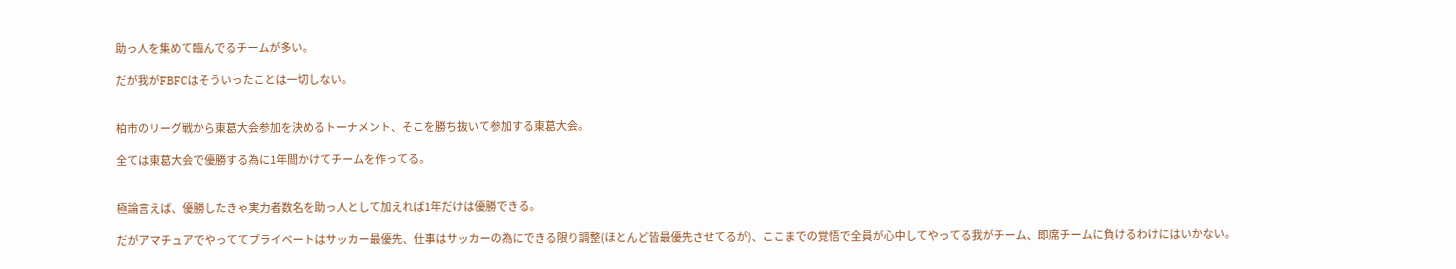助っ人を集めて臨んでるチームが多い。

だが我がFBFCはそういったことは一切しない。


柏市のリーグ戦から東葛大会参加を決めるトーナメント、そこを勝ち抜いて参加する東葛大会。

全ては東葛大会で優勝する為に1年間かけてチームを作ってる。


極論言えば、優勝したきゃ実力者数名を助っ人として加えれば1年だけは優勝できる。

だがアマチュアでやっててプライベートはサッカー最優先、仕事はサッカーの為にできる限り調整(ほとんど皆最優先させてるが)、ここまでの覚悟で全員が心中してやってる我がチーム、即席チームに負けるわけにはいかない。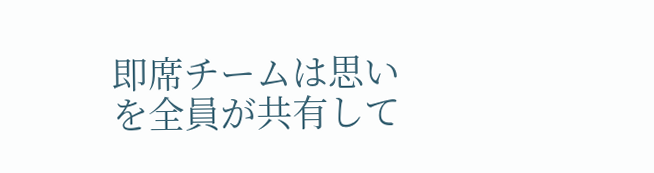即席チームは思いを全員が共有して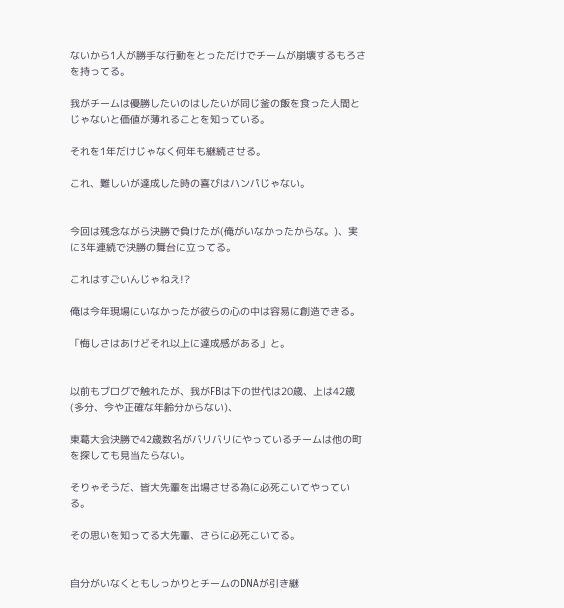ないから1人が勝手な行動をとっただけでチームが崩壊するもろさを持ってる。

我がチームは優勝したいのはしたいが同じ釜の飯を食った人間とじゃないと価値が薄れることを知っている。

それを1年だけじゃなく何年も継続させる。

これ、難しいが達成した時の喜びはハンパじゃない。


今回は残念ながら決勝で負けたが(俺がいなかったからな。)、実に3年連続で決勝の舞台に立ってる。

これはすごいんじゃねえ!?

俺は今年現場にいなかったが彼らの心の中は容易に創造できる。

「悔しさはあけどそれ以上に達成感がある」と。


以前もブログで触れたが、我がFBは下の世代は20歳、上は42歳(多分、今や正確な年齢分からない)、

東葛大会決勝で42歳数名がバリバリにやっているチームは他の町を探しても見当たらない。

そりゃそうだ、皆大先輩を出場させる為に必死こいてやっている。

その思いを知ってる大先輩、さらに必死こいてる。


自分がいなくともしっかりとチームのDNAが引き継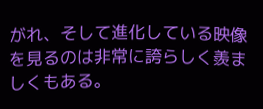がれ、そして進化している映像を見るのは非常に誇らしく羨ましくもある。